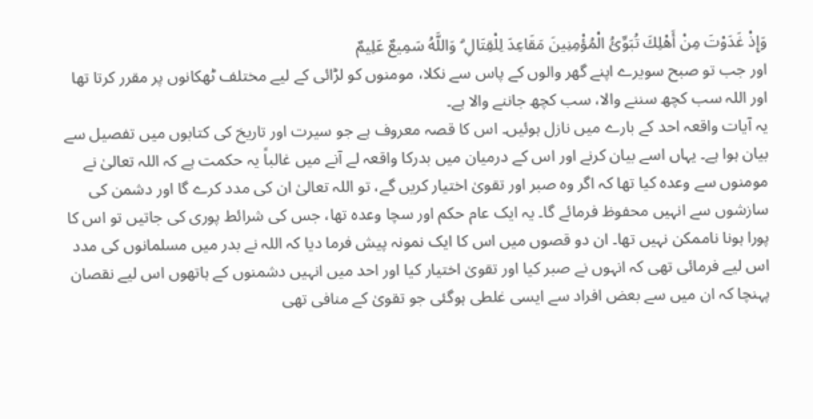وَإِذْ غَدَوْتَ مِنْ أَهْلِكَ تُبَوِّئُ الْمُؤْمِنِينَ مَقَاعِدَ لِلْقِتَالِ ۗ وَاللَّهُ سَمِيعٌ عَلِيمٌ
اور جب تو صبح سویرے اپنے گھر والوں کے پاس سے نکلا، مومنوں کو لڑائی کے لیے مختلف ٹھکانوں پر مقرر کرتا تھا اور اللہ سب کچھ سننے والا، سب کچھ جاننے والا ہے۔
یہ آیات واقعہ احد کے بارے میں نازل ہوئیں۔ اس کا قصہ معروف ہے جو سیرت اور تاریخ کی کتابوں میں تفصیل سے بیان ہوا ہے۔ یہاں اسے بیان کرنے اور اس کے درمیان میں بدرکا واقعہ لے آنے میں غالباً یہ حکمت ہے کہ اللہ تعالیٰ نے مومنوں سے وعدہ کیا تھا کہ اگر وہ صبر اور تقویٰ اختیار کریں گے، تو اللہ تعالیٰ ان کی مدد کرے گا اور دشمن کی سازشوں سے انہیں محفوظ فرمائے گا۔ یہ ایک عام حکم اور سچا وعدہ تھا، جس کی شرائط پوری کی جاتیں تو اس کا پورا ہونا ناممکن نہیں تھا۔ ان دو قصوں میں اس کا ایک نمونہ پیش فرما دیا کہ اللہ نے بدر میں مسلمانوں کی مدد اس لیے فرمائی تھی کہ انہوں نے صبر کیا اور تقویٰ اختیار کیا اور احد میں انہیں دشمنوں کے ہاتھوں اس لیے نقصان پہنچا کہ ان میں سے بعض افراد سے ایسی غلطی ہوگئی جو تقویٰ کے منافی تھی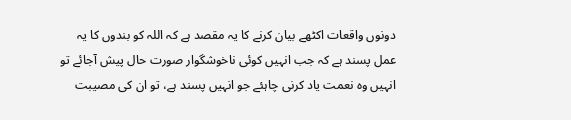دونوں واقعات اکٹھے بیان کرنے کا یہ مقصد ہے کہ اللہ کو بندوں کا یہ عمل پسند ہے کہ جب انہیں کوئی ناخوشگوار صورت حال پیش آجائے تو انہیں وہ نعمت یاد کرنی چاہئے جو انہیں پسند ہے، تو ان کی مصیبت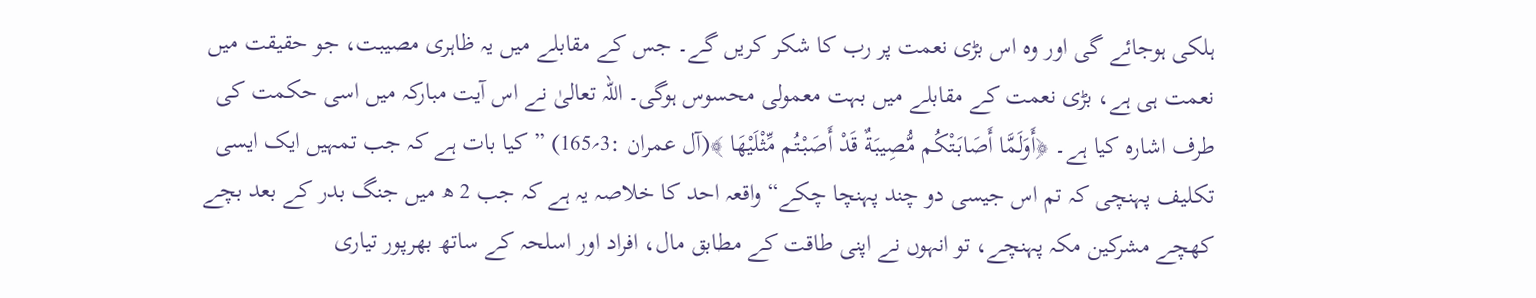ہلکی ہوجائے گی اور وہ اس بڑی نعمت پر رب کا شکر کریں گے۔ جس کے مقابلے میں یہ ظاہری مصیبت، جو حقیقت میں نعمت ہی ہے، بڑی نعمت کے مقابلے میں بہت معمولی محسوس ہوگی۔ اللہ تعالیٰ نے اس آیت مبارکہ میں اسی حکمت کی طرف اشارہ کیا ہے۔ ﴿أَوَلَمَّا أَصَابَتْكُم مُّصِيبَةٌ قَدْ أَصَبْتُم مِّثْلَيْهَا ﴾(آل عمران :3؍165) ” کیا بات ہے کہ جب تمہیں ایک ایسی تکلیف پہنچی کہ تم اس جیسی دو چند پہنچا چکے“ واقعہ احد کا خلاصہ یہ ہے کہ جب 2 ھ میں جنگ بدر کے بعد بچے کھچے مشرکین مکہ پہنچے، تو انہوں نے اپنی طاقت کے مطابق مال، افراد اور اسلحہ کے ساتھ بھرپور تیاری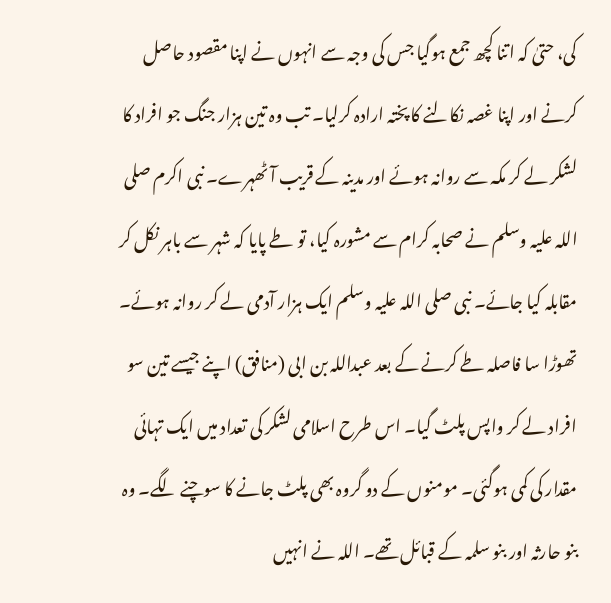کی، حتیٰ کہ اتنا کچھ جمع ہوگیا جس کی وجہ سے انہوں نے اپنا مقصود حاصل کرنے اور اپنا غصہ نکالنے کا پختہ ارادہ کرلیا۔ تب وہ تین ہزار جنگ جو افراد کا لشکر لے کر مکہ سے روانہ ہوئے اور مدینہ کے قریب آٹھہرے۔ نبی اکرم صلی اللہ علیہ وسلم نے صحابہ کرام سے مشورہ کیا، تو طے پایا کہ شہر سے باہر نکل کر مقابلہ کیا جائے۔ نبی صلی اللہ علیہ وسلم ایک ہزار آدمی لے کر روانہ ہوئے۔ تھوڑا سا فاصلہ طے کرنے کے بعد عبداللہ بن ابی (منافق) اپنے جیسے تین سو افراد لے کر واپس پلٹ گیا۔ اس طرح اسلامی لشکر کی تعداد میں ایک تہائی مقدار کی کمی ہوگئی۔ مومنوں کے دو گروہ بھی پلٹ جانے کا سوچنے لگے۔ وہ بنو حارثہ اور بنو سلمہ کے قبائل تھے۔ اللہ نے انہیں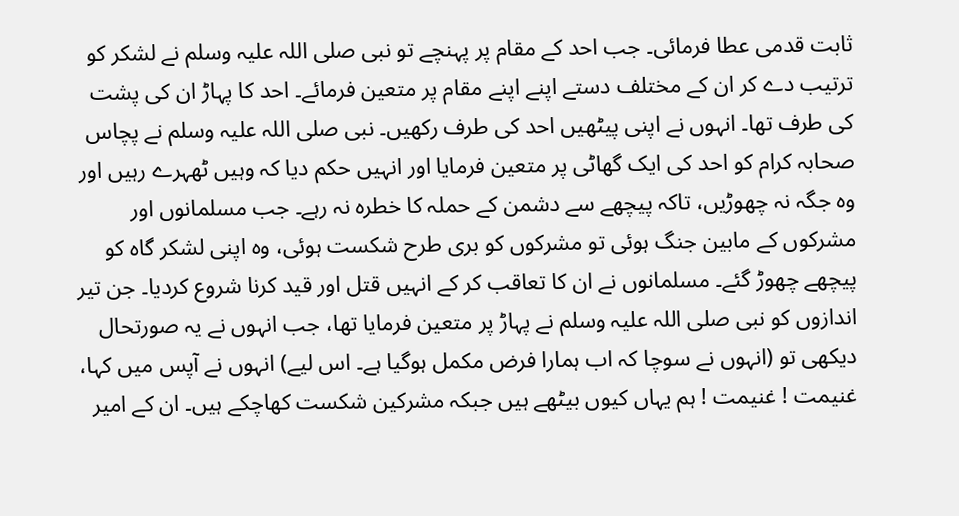ثابت قدمی عطا فرمائی۔ جب احد کے مقام پر پہنچے تو نبی صلی اللہ علیہ وسلم نے لشکر کو ترتیب دے کر ان کے مختلف دستے اپنے اپنے مقام پر متعین فرمائے۔ احد کا پہاڑ ان کی پشت کی طرف تھا۔ انہوں نے اپنی پیٹھیں احد کی طرف رکھیں۔ نبی صلی اللہ علیہ وسلم نے پچاس صحابہ کرام کو احد کی ایک گھاٹی پر متعین فرمایا اور انہیں حکم دیا کہ وہیں ٹھہرے رہیں اور وہ جگہ نہ چھوڑیں، تاکہ پیچھے سے دشمن کے حملہ کا خطرہ نہ رہے۔ جب مسلمانوں اور مشرکوں کے مابین جنگ ہوئی تو مشرکوں کو بری طرح شکست ہوئی، وہ اپنی لشکر گاہ کو پیچھے چھوڑ گئے۔ مسلمانوں نے ان کا تعاقب کر کے انہیں قتل اور قید کرنا شروع کردیا۔ جن تیر اندازوں کو نبی صلی اللہ علیہ وسلم نے پہاڑ پر متعین فرمایا تھا، جب انہوں نے یہ صورتحال دیکھی تو (انہوں نے سوچا کہ اب ہمارا فرض مکمل ہوگیا ہے۔ اس لیے) انہوں نے آپس میں کہا، غنیمت ! غنیمت ! ہم یہاں کیوں بیٹھے ہیں جبکہ مشرکین شکست کھاچکے ہیں۔ ان کے امیر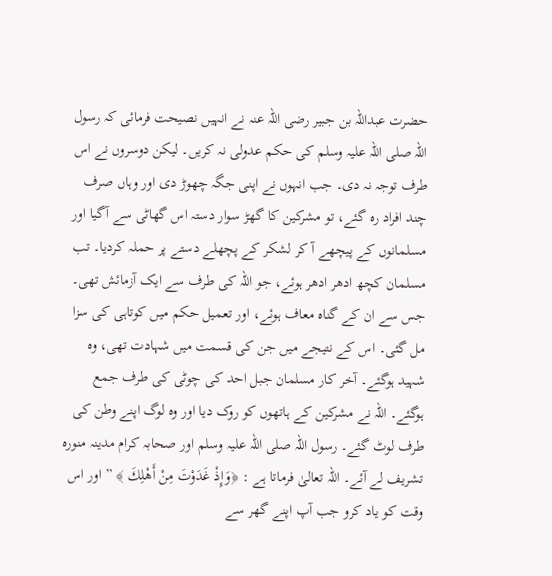حضرت عبداللہ بن جبیر رضی اللہ عنہ نے انہیں نصیحت فرمائی کہ رسول اللہ صلی اللہ علیہ وسلم کی حکم عدولی نہ کریں۔ لیکن دوسروں نے اس طرف توجہ نہ دی۔ جب انہوں نے اپنی جگہ چھوڑ دی اور وہاں صرف چند افراد رہ گئے، تو مشرکین کا گھڑ سوار دستہ اس گھاٹی سے آگیا اور مسلمانوں کے پیچھے آ کر لشکر کے پچھلے دستے پر حملہ کردیا۔ تب مسلمان کچھ ادھر ادھر ہوئے، جو اللہ کی طرف سے ایک آزمائش تھی۔ جس سے ان کے گناہ معاف ہوئے، اور تعمیل حکم میں کوتاہی کی سزا مل گئی۔ اس کے نتیجے میں جن کی قسمت میں شہادت تھی، وہ شہید ہوگئے۔ آخر کار مسلمان جبل احد کی چوٹی کی طرف جمع ہوگئے۔ اللہ نے مشرکین کے ہاتھوں کو روک دیا اور وہ لوگ اپنے وطن کی طرف لوٹ گئے۔ رسول اللہ صلی اللہ علیہ وسلم اور صحابہ کرام مدینہ منورہ تشریف لے آئے۔ اللہ تعالیٰ فرماتا ہے : ﴿وَإِذْ غَدَوْتَ مِنْ أَهْلِكَ ﴾ ” اور اس وقت کو یاد کرو جب آپ اپنے گھر سے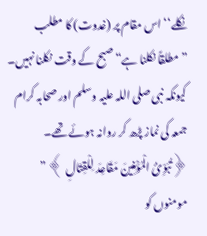نکلے‘‘ اس مقام پر (غدوت) کا مطلب ”مطلقاً نکلنا ہے“ صبح کے وقت نکلنا نہیں۔ کیونکہ نبی صلی اللہ علیہ وسلم اور صحابہ کرام جمعہ کی نماز پڑھ کر روانہ ہوئے تھے۔ ﴿تُبَوِّئُ الْمُؤْمِنِينَ مَقَاعِدَ لِلْقِتَالِ ﴾ ” مومنوں کو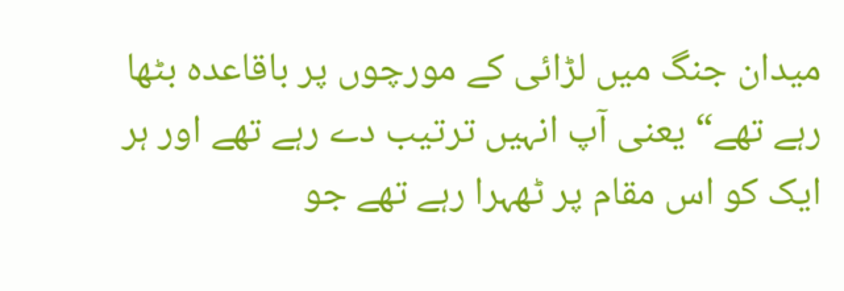میدان جنگ میں لڑائی کے مورچوں پر باقاعدہ بٹھا رہے تھے“ یعنی آپ انہیں ترتیب دے رہے تھے اور ہر ایک کو اس مقام پر ٹھہرا رہے تھے جو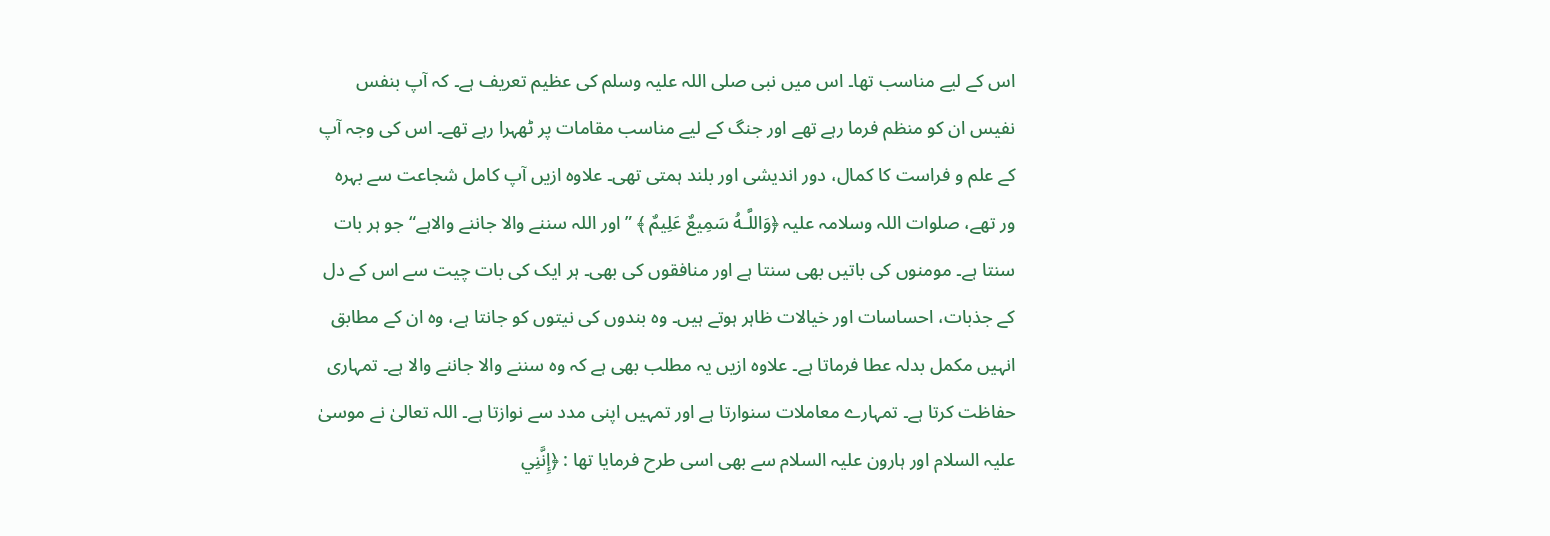اس کے لیے مناسب تھا۔ اس میں نبی صلی اللہ علیہ وسلم کی عظیم تعریف ہے۔ کہ آپ بنفس نفیس ان کو منظم فرما رہے تھے اور جنگ کے لیے مناسب مقامات پر ٹھہرا رہے تھے۔ اس کی وجہ آپ کے علم و فراست کا کمال، دور اندیشی اور بلند ہمتی تھی۔ علاوہ ازیں آپ کامل شجاعت سے بہرہ ور تھے، صلوات اللہ وسلامہ علیہ ﴿وَاللَّـهُ سَمِيعٌ عَلِيمٌ ﴾ ” اور اللہ سننے والا جاننے والاہے“ جو ہر بات سنتا ہے۔ مومنوں کی باتیں بھی سنتا ہے اور منافقوں کی بھی۔ ہر ایک کی بات چیت سے اس کے دل کے جذبات، احساسات اور خیالات ظاہر ہوتے ہیں۔ وہ بندوں کی نیتوں کو جانتا ہے، وہ ان کے مطابق انہیں مکمل بدلہ عطا فرماتا ہے۔ علاوہ ازیں یہ مطلب بھی ہے کہ وہ سننے والا جاننے والا ہے۔ تمہاری حفاظت کرتا ہے۔ تمہارے معاملات سنوارتا ہے اور تمہیں اپنی مدد سے نوازتا ہے۔ اللہ تعالیٰ نے موسیٰ علیہ السلام اور ہارون علیہ السلام سے بھی اسی طرح فرمایا تھا : ﴿إِنَّنِي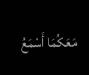مَعَكُمَا أَسْمَعُ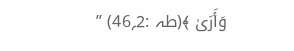وَأَرَىٰ ﴾(طہ :2؍46) ”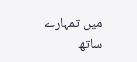میں تمہارے ساتھ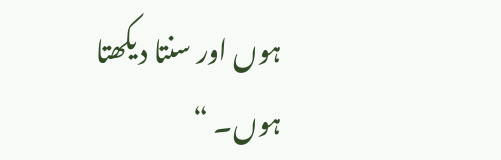ہوں اور سنتا دیکھتا ہوں۔ “